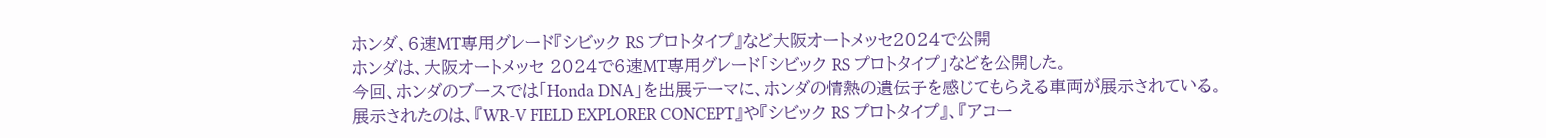ホンダ、6速MT専用グレード『シビック RS プロトタイプ』など大阪オートメッセ2024で公開
ホンダは、大阪オートメッセ 2024で6速MT専用グレード「シビック RS プロトタイプ」などを公開した。
今回、ホンダのブースでは「Honda DNA」を出展テーマに、ホンダの情熱の遺伝子を感じてもらえる車両が展示されている。
展示されたのは、『WR-V FIELD EXPLORER CONCEPT』や『シビック RS プロトタイプ』、『アコー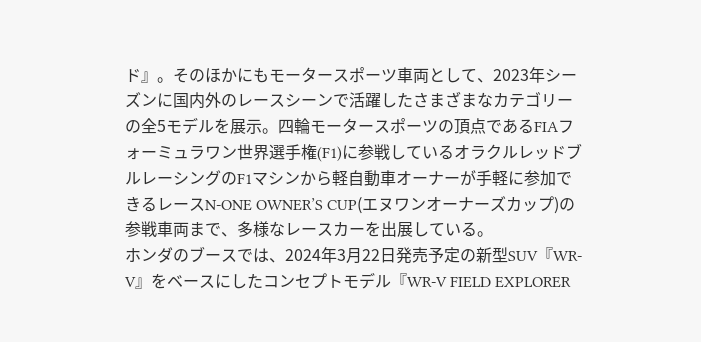ド』。そのほかにもモータースポーツ車両として、2023年シーズンに国内外のレースシーンで活躍したさまざまなカテゴリーの全5モデルを展示。四輪モータースポーツの頂点であるFIAフォーミュラワン世界選手権(F1)に参戦しているオラクルレッドブルレーシングのF1マシンから軽自動車オーナーが手軽に参加できるレースN-ONE OWNER’S CUP(エヌワンオーナーズカップ)の参戦車両まで、多様なレースカーを出展している。
ホンダのブースでは、2024年3月22日発売予定の新型SUV『WR-V』をベースにしたコンセプトモデル『WR-V FIELD EXPLORER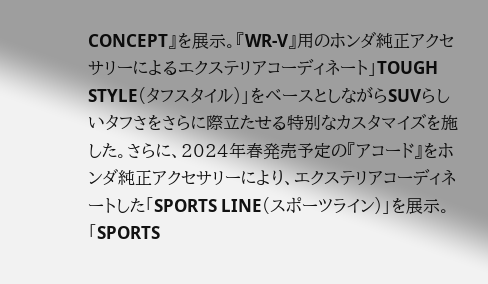CONCEPT』を展示。『WR-V』用のホンダ純正アクセサリーによるエクステリアコーディネート」TOUGH STYLE(タフスタイル)」をベースとしながらSUVらしいタフさをさらに際立たせる特別なカスタマイズを施した。さらに、2024年春発売予定の『アコード』をホンダ純正アクセサリーにより、エクステリアコーディネートした「SPORTS LINE(スポーツライン)」を展示。「SPORTS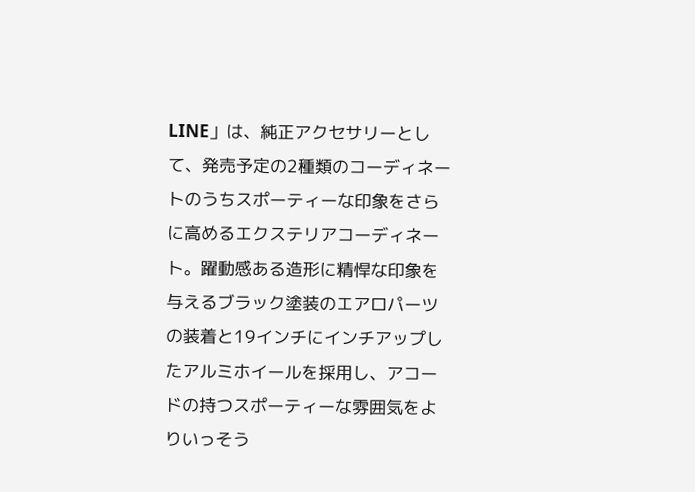LINE」は、純正アクセサリーとして、発売予定の2種類のコーディネートのうちスポーティーな印象をさらに高めるエクステリアコーディネート。躍動感ある造形に精悍な印象を与えるブラック塗装のエアロパーツの装着と19インチにインチアップしたアルミホイールを採用し、アコードの持つスポーティーな雰囲気をよりいっそう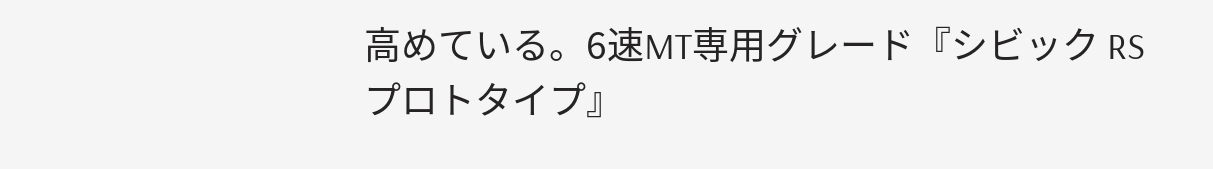高めている。6速MT専用グレード『シビック RS プロトタイプ』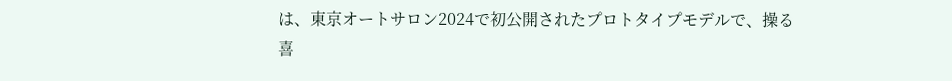は、東京オートサロン2024で初公開されたプロトタイプモデルで、操る喜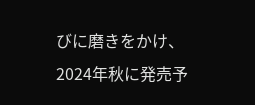びに磨きをかけ、2024年秋に発売予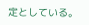定としている。